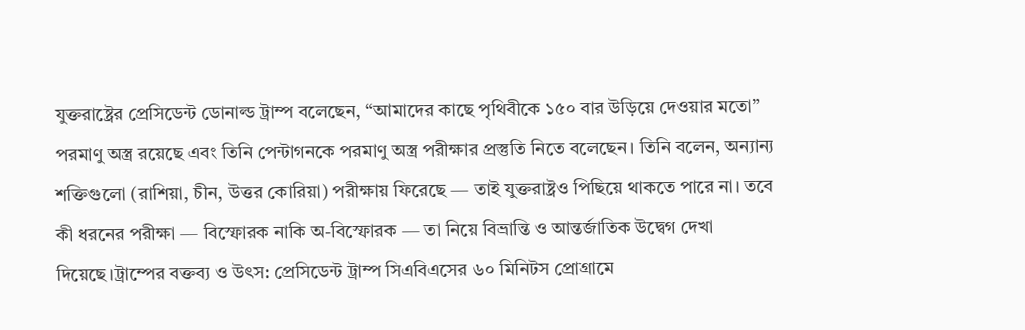যুক্তরাষ্ট্রের প্রেসিডেন্ট ডোনাল্ড ট্রাম্প বলেছেন, “আমাদের কাছে পৃথিবীকে ১৫০ বার উড়িয়ে দেওয়ার মতো” পরমাণু অস্ত্র রয়েছে এবং তিনি পেন্টাগনকে পরমাণু অস্ত্র পরীক্ষার প্রস্তুতি নিতে বলেছেন। তিনি বলেন, অন্যান্য শক্তিগুলো (রাশিয়া, চীন, উত্তর কোরিয়া) পরীক্ষায় ফিরেছে — তাই যুক্তরাষ্ট্রও পিছিয়ে থাকতে পারে না। তবে কী ধরনের পরীক্ষা — বিস্ফোরক নাকি অ-বিস্ফোরক — তা নিয়ে বিভ্রান্তি ও আন্তর্জাতিক উদ্বেগ দেখা দিয়েছে।ট্রাম্পের বক্তব্য ও উৎস: প্রেসিডেন্ট ট্রাম্প সিএবিএসের ৬০ মিনিটস প্রোগ্রামে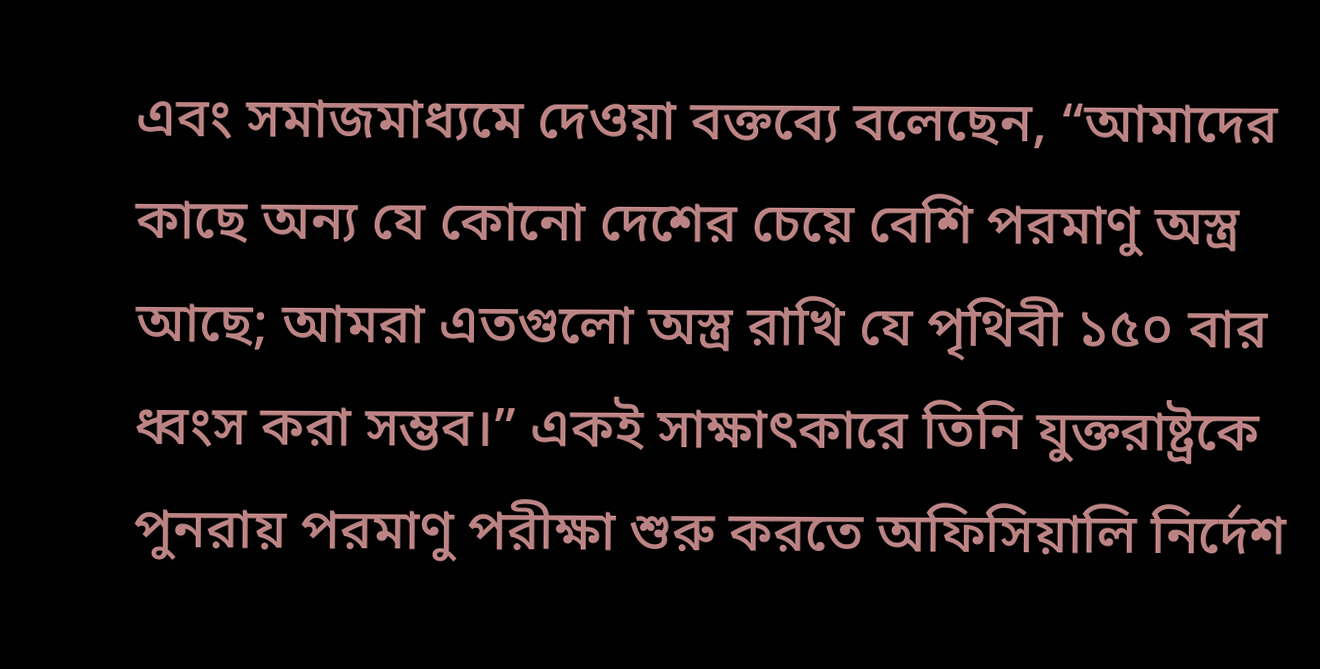এবং সমাজমাধ্যমে দেওয়া বক্তব্যে বলেছেন, “আমাদের কাছে অন্য যে কোনো দেশের চেয়ে বেশি পরমাণু অস্ত্র আছে; আমরা এতগুলো অস্ত্র রাখি যে পৃথিবী ১৫০ বার ধ্বংস করা সম্ভব।” একই সাক্ষাৎকারে তিনি যুক্তরাষ্ট্রকে পুনরায় পরমাণু পরীক্ষা শুরু করতে অফিসিয়ালি নির্দেশ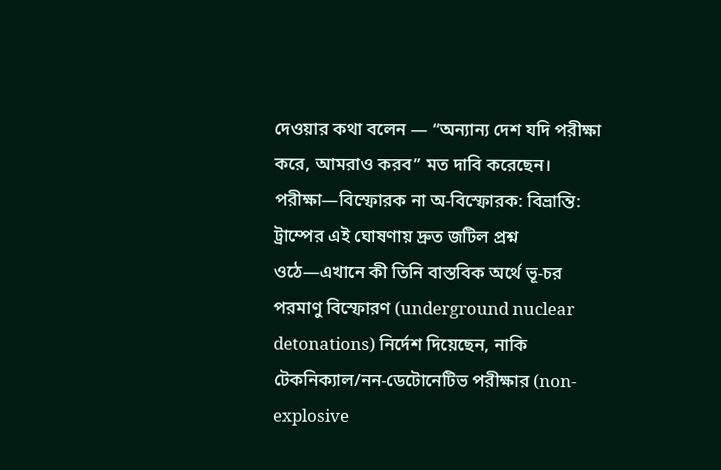দেওয়ার কথা বলেন — “অন্যান্য দেশ যদি পরীক্ষা করে, আমরাও করব” মত দাবি করেছেন। পরীক্ষা—বিস্ফোরক না অ-বিস্ফোরক: বিভ্রান্তি: ট্রাম্পের এই ঘোষণায় দ্রুত জটিল প্রশ্ন ওঠে—এখানে কী তিনি বাস্তবিক অর্থে ভূ-চর পরমাণু বিস্ফোরণ (underground nuclear detonations) নির্দেশ দিয়েছেন, নাকি টেকনিক্যাল/নন-ডেটোনেটিভ পরীক্ষার (non-explosive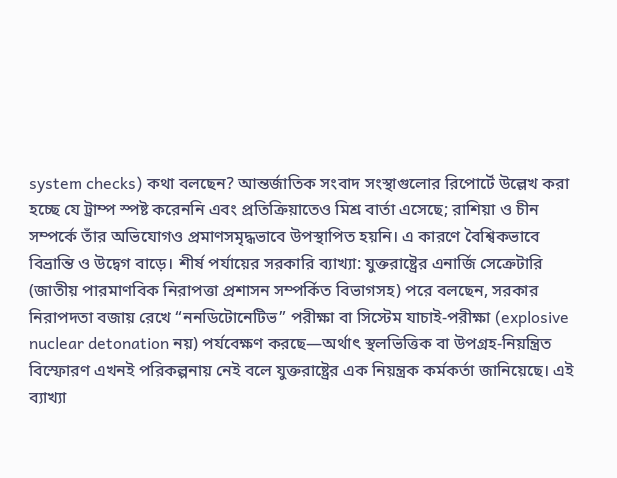system checks) কথা বলছেন? আন্তর্জাতিক সংবাদ সংস্থাগুলোর রিপোর্টে উল্লেখ করা হচ্ছে যে ট্রাম্প স্পষ্ট করেননি এবং প্রতিক্রিয়াতেও মিশ্র বার্তা এসেছে; রাশিয়া ও চীন সম্পর্কে তাঁর অভিযোগও প্রমাণসমৃদ্ধভাবে উপস্থাপিত হয়নি। এ কারণে বৈশ্বিকভাবে বিভ্রান্তি ও উদ্বেগ বাড়ে। শীর্ষ পর্যায়ের সরকারি ব্যাখ্যা: যুক্তরাষ্ট্রের এনার্জি সেক্রেটারি (জাতীয় পারমাণবিক নিরাপত্তা প্রশাসন সম্পর্কিত বিভাগসহ) পরে বলছেন, সরকার নিরাপদতা বজায় রেখে “ননডিটোনেটিভ” পরীক্ষা বা সিস্টেম যাচাই-পরীক্ষা (explosive nuclear detonation নয়) পর্যবেক্ষণ করছে—অর্থাৎ স্থলভিত্তিক বা উপগ্রহ-নিয়ন্ত্রিত বিস্ফোরণ এখনই পরিকল্পনায় নেই বলে যুক্তরাষ্ট্রের এক নিয়ন্ত্রক কর্মকর্তা জানিয়েছে। এই ব্যাখ্যা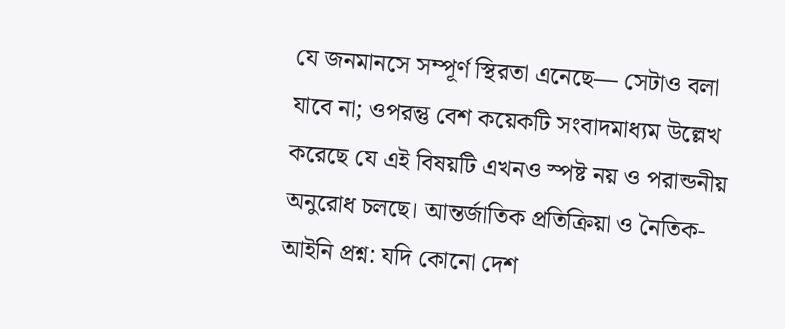যে জনমানসে সম্পূর্ণ স্থিরতা এনেছে— সেটাও বলা যাবে না; ওপরন্তু বেশ কয়েকটি সংবাদমাধ্যম উল্লেখ করেছে যে এই বিষয়টি এখনও স্পষ্ট নয় ও পরান্ডনীয় অনুরোধ চলছে। আন্তর্জাতিক প্রতিক্রিয়া ও নৈতিক-আইনি প্রশ্ন: যদি কোনো দেশ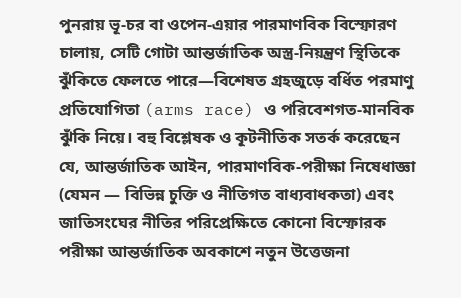পুনরায় ভূ-চর বা ওপেন-এয়ার পারমাণবিক বিস্ফোরণ চালায়, সেটি গোটা আন্তর্জাতিক অস্ত্র-নিয়ন্ত্রণ স্থিতিকে ঝুঁকিতে ফেলতে পারে—বিশেষত গ্রহজুড়ে বর্ধিত পরমাণু প্রতিযোগিতা (arms race) ও পরিবেশগত-মানবিক ঝুঁকি নিয়ে। বহু বিশ্লেষক ও কূটনীতিক সতর্ক করেছেন যে, আন্তর্জাতিক আইন, পারমাণবিক-পরীক্ষা নিষেধাজ্ঞা (যেমন — বিভিন্ন চুক্তি ও নীতিগত বাধ্যবাধকতা) এবং জাতিসংঘের নীতির পরিপ্রেক্ষিতে কোনো বিস্ফোরক পরীক্ষা আন্তর্জাতিক অবকাশে নতুন উত্তেজনা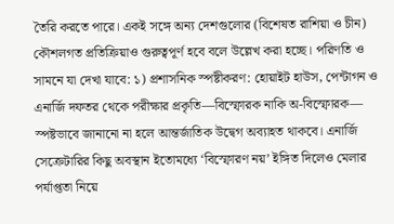তৈরি করতে পারে। একই সঙ্গে অন্য দেশগুলোর (বিশেষত রাশিয়া ও চীন) কৌশলগত প্রতিক্রিয়াও গুরুত্বপূর্ণ হবে বলে উল্লেখ করা হচ্ছে। পরিণতি ও সামনে যা দেখা যাবে: ১) প্রশাসনিক স্পষ্টীকরণ: হোয়াইট হাউস, পেন্টাগন ও এনার্জি দফতর থেকে পরীক্ষার প্রকৃতি—বিস্ফোরক নাকি অ-বিস্ফোরক— স্পষ্টভাবে জানানো না হলে আন্তর্জাতিক উদ্বেগ অব্যাহত থাকবে। এনার্জি সেক্রেটারির কিছু অবস্থান ইতোমধ্যে ‘বিস্ফোরণ নয়’ ইঙ্গিত দিলেও মেলার পর্যাপ্ততা নিয়ে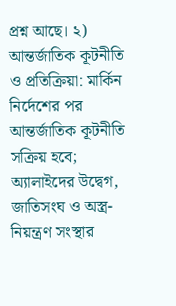প্রশ্ন আছে। ২) আন্তর্জাতিক কূটনীতি ও প্রতিক্রিয়া: মার্কিন নির্দেশের পর আন্তর্জাতিক কূটনীতি সক্রিয় হবে; অ্যালাইদের উদ্বেগ, জাতিসংঘ ও অস্ত্র-নিয়ন্ত্রণ সংস্থার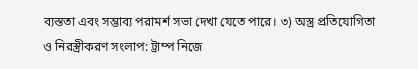ব্যস্ততা এবং সম্ভাব্য পরামর্শ সভা দেখা যেতে পারে। ৩) অস্ত্র প্রতিযোগিতা ও নিরস্ত্রীকরণ সংলাপ: ট্রাম্প নিজে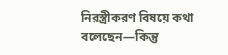নিরস্ত্রীকরণ বিষয়ে কথা বলেছেন—কিন্তু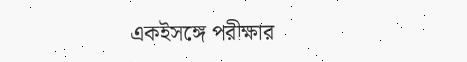একইসঙ্গে পরীক্ষার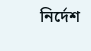নির্দেশ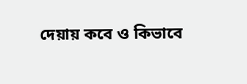দেয়ায় কবে ও কিভাবে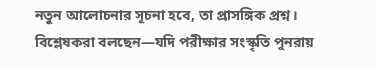নতুন আলোচনার সূচনা হবে, তা প্রাসঙ্গিক প্রশ্ন। বিশ্লেষকরা বলছেন—যদি পরীক্ষার সংস্কৃতি পুনরায়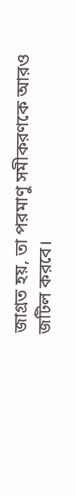জাগ্রত হয়, তা পরমাণু সমীকরণকে আরও জটিল করবে।